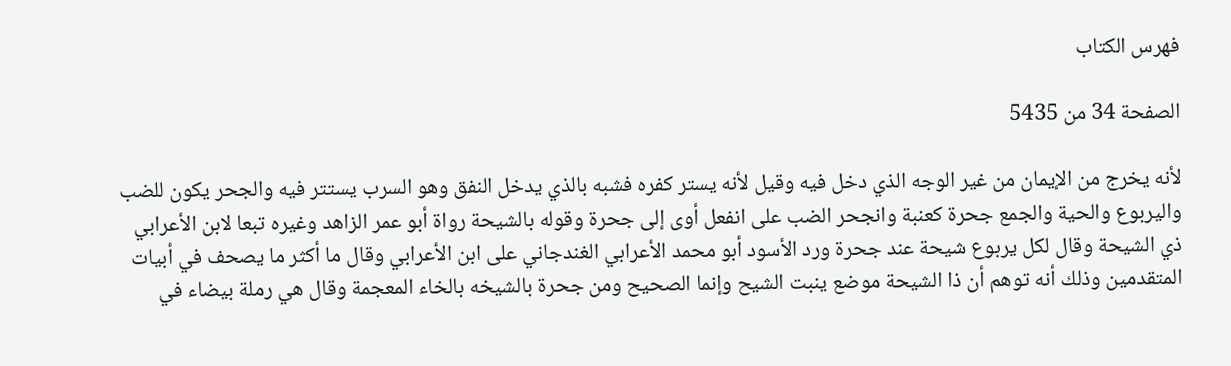فهرس الكتاب

الصفحة 34 من 5435

لأنه يخرج من الإيمان من غير الوجه الذي دخل فيه وقيل لأنه يستر كفره فشبه بالذي يدخل النفق وهو السرب يستتر فيه والجحر يكون للضب واليربوع والحية والجمع جحرة كعنبة وانجحر الضب على انفعل أوى إلى جحرة وقوله بالشيحة رواة أبو عمر الزاهد وغيره تبعا لابن الأعرابي ذي الشيحة وقال لكل يربوع شيحة عند جحرة ورد الأسود أبو محمد الأعرابي الغندجاني على ابن الأعرابي وقال ما أكثر ما يصحف في أبيات المتقدمين وذلك أنه توهم أن ذا الشيحة موضع ينبت الشيح وإنما الصحيح ومن جحرة بالشيخه بالخاء المعجمة وقال هي رملة بيضاء في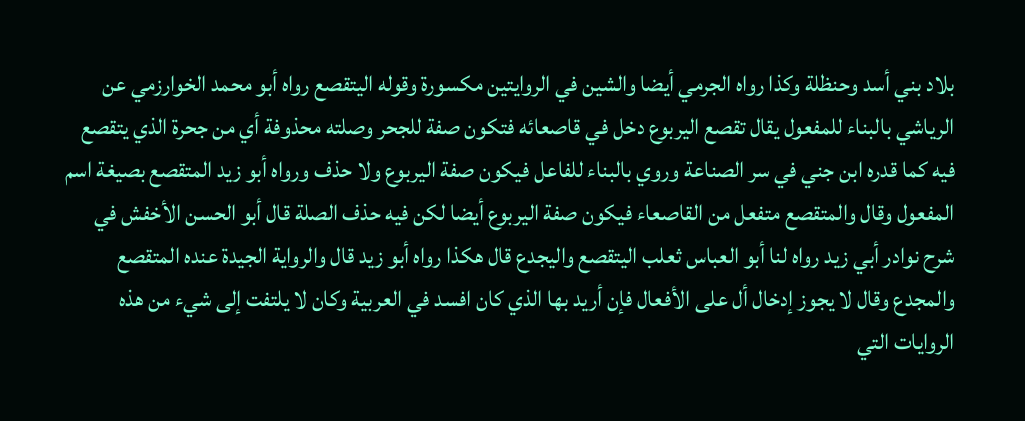بلاد بني أسد وحنظلة وكذا رواه الجرمي أيضا والشين في الروايتين مكسورة وقوله اليتقصع رواه أبو محمد الخوارزمي عن الرياشي بالبناء للمفعول يقال تقصع اليربوع دخل في قاصعائه فتكون صفة للجحر وصلته محذوفة أي من جحرة الذي يتقصع فيه كما قدره ابن جني في سر الصناعة وروي بالبناء للفاعل فيكون صفة اليربوع ولا حذف ورواه أبو زيد المتقصع بصيغة اسم المفعول وقال والمتقصع متفعل من القاصعاء فيكون صفة اليربوع أيضا لكن فيه حذف الصلة قال أبو الحسن الأخفش في شرح نوادر أبي زيد رواه لنا أبو العباس ثعلب اليتقصع واليجدع قال هكذا رواه أبو زيد قال والرواية الجيدة عنده المتقصع والمجدع وقال لا يجوز إدخال أل على الأفعال فإن أريد بها الذي كان افسد في العربية وكان لا يلتفت إلى شيء من هذه الروايات التي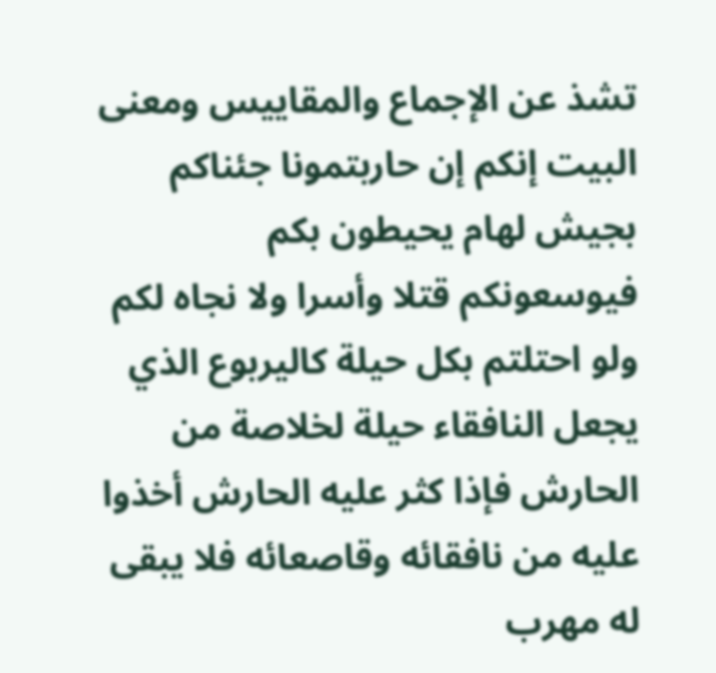تشذ عن الإجماع والمقاييس ومعنى البيت إنكم إن حاربتمونا جئناكم بجيش لهام يحيطون بكم فيوسعونكم قتلا وأسرا ولا نجاه لكم ولو احتلتم بكل حيلة كاليربوع الذي يجعل النافقاء حيلة لخلاصة من الحارش فإذا كثر عليه الحارش أخذوا عليه من نافقائه وقاصعائه فلا يبقى له مهرب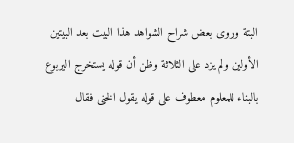البتة وروى بعض شراح الشواهد هذا البيت بعد البيتين الأولين ولم يزد على الثلاثة وظن أن قوله يستخرج اليربوع بالبناء للمعلوم معطوف على قوله يقول الخنى فقال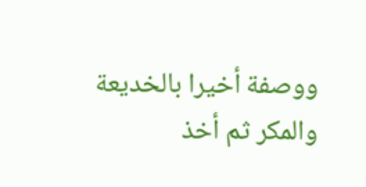ووصفة أخيرا بالخديعة والمكر ثم أخذ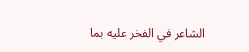الشاعر في الفخر عليه بما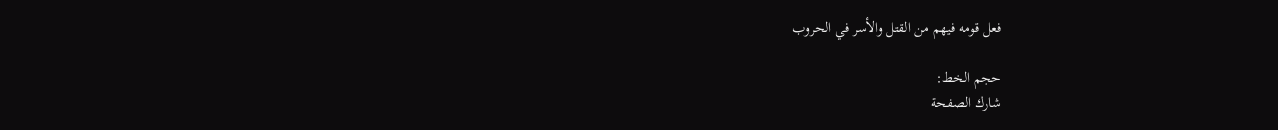فعل قومه فيهم من القتل والأسر في الحروب

حجم الخط:
شارك الصفحة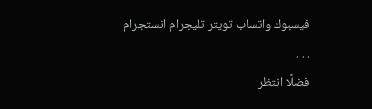فيسبوك واتساب تويتر تليجرام انستجرام
. . .
فضلًا انتظر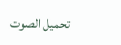تحميل الصوت